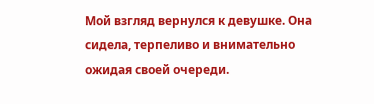Мой взгляд вернулся к девушке. Она сидела, терпеливо и внимательно ожидая своей очереди.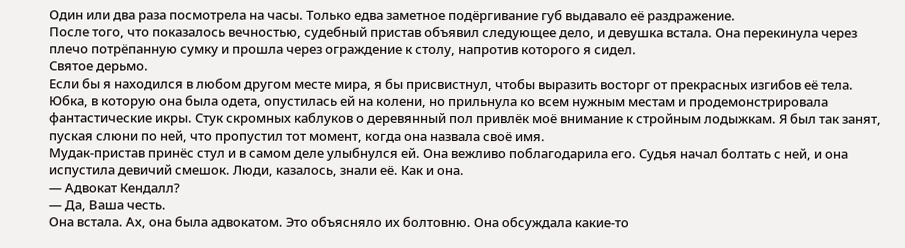Один или два раза посмотрела на часы. Только едва заметное подёргивание губ выдавало её раздражение.
После того, что показалось вечностью, судебный пристав объявил следующее дело, и девушка встала. Она перекинула через плечо потрёпанную сумку и прошла через ограждение к столу, напротив которого я сидел.
Святое дерьмо.
Если бы я находился в любом другом месте мира, я бы присвистнул, чтобы выразить восторг от прекрасных изгибов её тела. Юбка, в которую она была одета, опустилась ей на колени, но прильнула ко всем нужным местам и продемонстрировала фантастические икры. Стук скромных каблуков о деревянный пол привлёк моё внимание к стройным лодыжкам. Я был так занят, пуская слюни по ней, что пропустил тот момент, когда она назвала своё имя.
Мудак-пристав принёс стул и в самом деле улыбнулся ей. Она вежливо поблагодарила его. Судья начал болтать с ней, и она испустила девичий смешок. Люди, казалось, знали её. Как и она.
— Адвокат Кендалл?
— Да, Ваша честь.
Она встала. Ах, она была адвокатом. Это объясняло их болтовню. Она обсуждала какие-то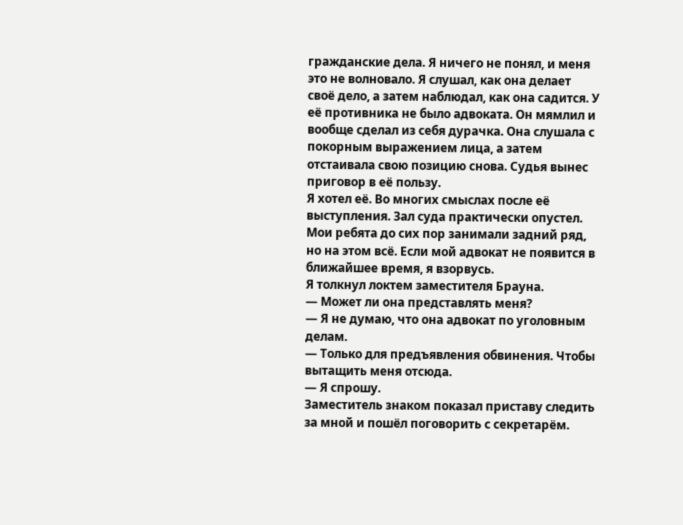гражданские дела. Я ничего не понял, и меня это не волновало. Я слушал, как она делает своё дело, а затем наблюдал, как она садится. У её противника не было адвоката. Он мямлил и вообще сделал из себя дурачка. Она слушала с покорным выражением лица, а затем отстаивала свою позицию снова. Судья вынес приговор в её пользу.
Я хотел её. Во многих смыслах после её выступления. Зал суда практически опустел. Мои ребята до сих пор занимали задний ряд, но на этом всё. Если мой адвокат не появится в ближайшее время, я взорвусь.
Я толкнул локтем заместителя Брауна.
— Может ли она представлять меня?
— Я не думаю, что она адвокат по уголовным делам.
— Только для предъявления обвинения. Чтобы вытащить меня отсюда.
— Я спрошу.
Заместитель знаком показал приставу следить за мной и пошёл поговорить с секретарём.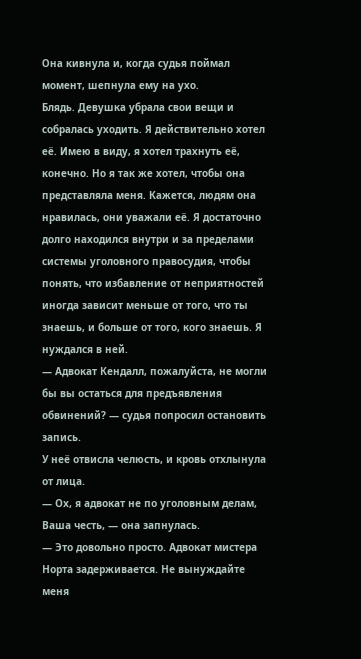Она кивнула и, когда судья поймал момент, шепнула ему на ухо.
Блядь. Девушка убрала свои вещи и собралась уходить. Я действительно хотел её. Имею в виду, я хотел трахнуть её, конечно. Но я так же хотел, чтобы она представляла меня. Кажется, людям она нравилась, они уважали её. Я достаточно долго находился внутри и за пределами системы уголовного правосудия, чтобы понять, что избавление от неприятностей иногда зависит меньше от того, что ты знаешь, и больше от того, кого знаешь. Я нуждался в ней.
— Адвокат Кендалл, пожалуйста, не могли бы вы остаться для предъявления обвинений? — судья попросил остановить запись.
У неё отвисла челюсть, и кровь отхлынула от лица.
— Ох, я адвокат не по уголовным делам, Ваша честь, — она запнулась.
— Это довольно просто. Адвокат мистера Норта задерживается. Не вынуждайте меня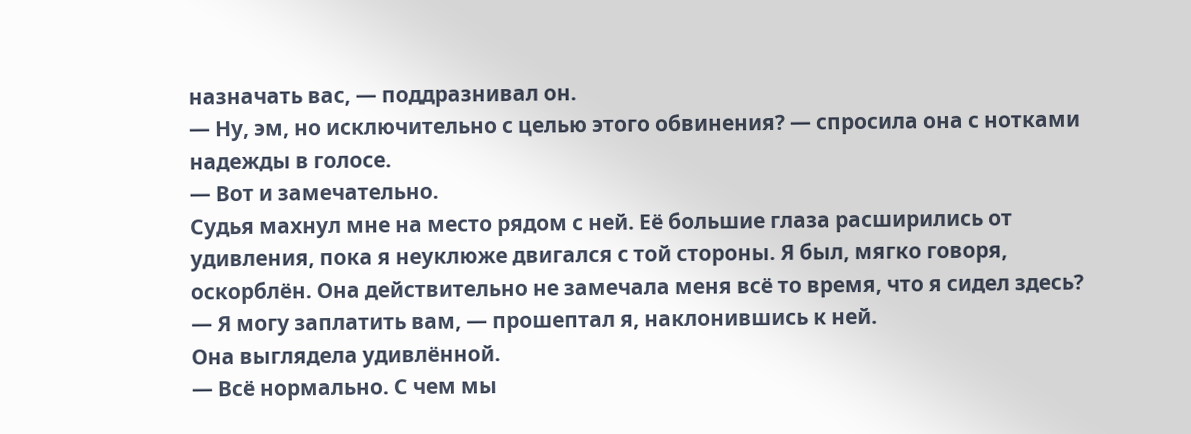назначать вас, — поддразнивал он.
— Ну, эм, но исключительно с целью этого обвинения? — спросила она с нотками надежды в голосе.
— Вот и замечательно.
Судья махнул мне на место рядом с ней. Её большие глаза расширились от удивления, пока я неуклюже двигался с той стороны. Я был, мягко говоря, оскорблён. Она действительно не замечала меня всё то время, что я сидел здесь?
— Я могу заплатить вам, — прошептал я, наклонившись к ней.
Она выглядела удивлённой.
— Всё нормально. С чем мы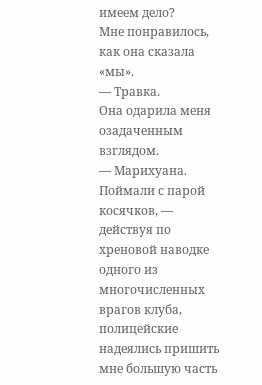имеем дело?
Мне понравилось, как она сказала «мы».
— Травка.
Она одарила меня озадаченным взглядом.
— Марихуана. Поймали с парой косячков, — действуя по хреновой наводке одного из многочисленных врагов клуба, полицейские надеялись пришить мне большую часть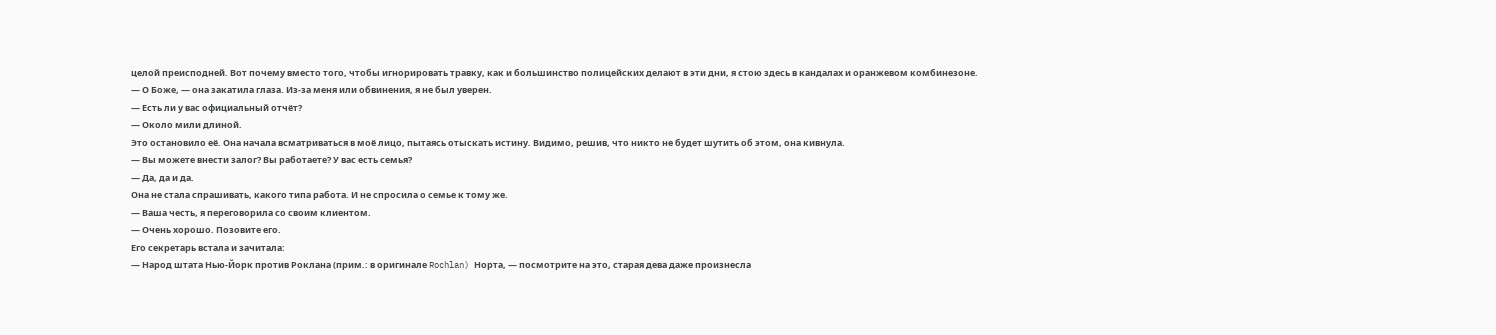целой преисподней. Вот почему вместо того, чтобы игнорировать травку, как и большинство полицейских делают в эти дни, я стою здесь в кандалах и оранжевом комбинезоне.
— О Боже, — она закатила глаза. Из-за меня или обвинения, я не был уверен.
— Есть ли у вас официальный отчёт?
— Около мили длиной.
Это остановило её. Она начала всматриваться в моё лицо, пытаясь отыскать истину. Видимо, решив, что никто не будет шутить об этом, она кивнула.
— Вы можете внести залог? Вы работаете? У вас есть семья?
— Да, да и да.
Она не стала спрашивать, какого типа работа. И не спросила о семье к тому же.
— Ваша честь, я переговорила со своим клиентом.
— Очень хорошо. Позовите его.
Его секретарь встала и зачитала:
— Народ штата Нью-Йорк против Роклана (прим.: в оригинале Rochlan) Норта, — посмотрите на это, старая дева даже произнесла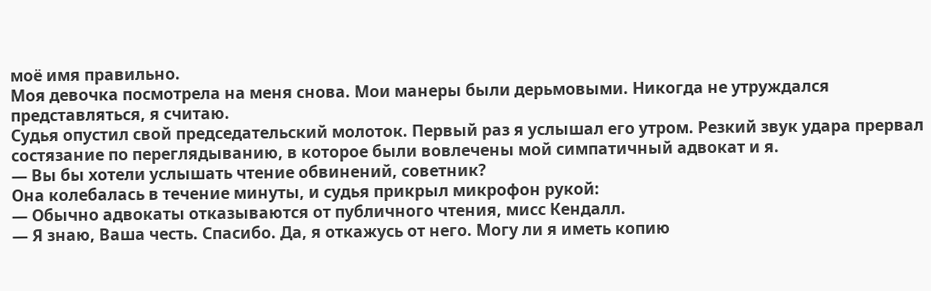моё имя правильно.
Моя девочка посмотрела на меня снова. Мои манеры были дерьмовыми. Никогда не утруждался представляться, я считаю.
Судья опустил свой председательский молоток. Первый раз я услышал его утром. Резкий звук удара прервал состязание по переглядыванию, в которое были вовлечены мой симпатичный адвокат и я.
— Вы бы хотели услышать чтение обвинений, советник?
Она колебалась в течение минуты, и судья прикрыл микрофон рукой:
— Обычно адвокаты отказываются от публичного чтения, мисс Кендалл.
— Я знаю, Ваша честь. Спасибо. Да, я откажусь от него. Могу ли я иметь копию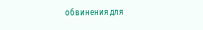обвинения для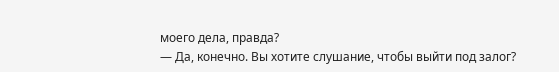моего дела, правда?
— Да, конечно. Вы хотите слушание, чтобы выйти под залог?